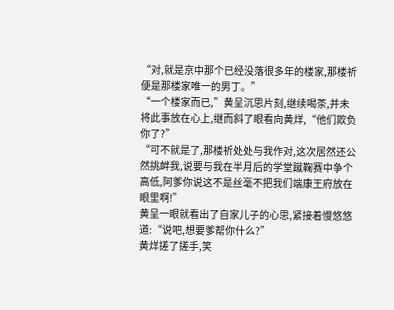“对,就是京中那个已经没落很多年的楼家,那楼祈便是那楼家唯一的男丁。”
“一个楼家而已,”黄呈沉思片刻,继续喝茶,并未将此事放在心上,继而斜了眼看向黄烊,“他们欺负你了?”
“可不就是了,那楼祈处处与我作对,这次居然还公然挑衅我,说要与我在半月后的学堂蹴鞠赛中争个高低,阿爹你说这不是丝毫不把我们端康王府放在眼里啊!”
黄呈一眼就看出了自家儿子的心思,紧接着慢悠悠道:“说吧,想要爹帮你什么?”
黄烊搓了搓手,笑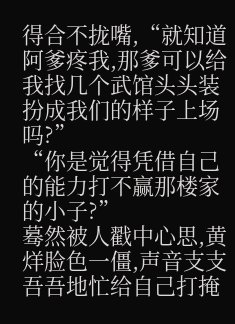得合不拢嘴,“就知道阿爹疼我,那爹可以给我找几个武馆头头装扮成我们的样子上场吗?”
“你是觉得凭借自己的能力打不赢那楼家的小子?”
蓦然被人戳中心思,黄烊脸色一僵,声音支支吾吾地忙给自己打掩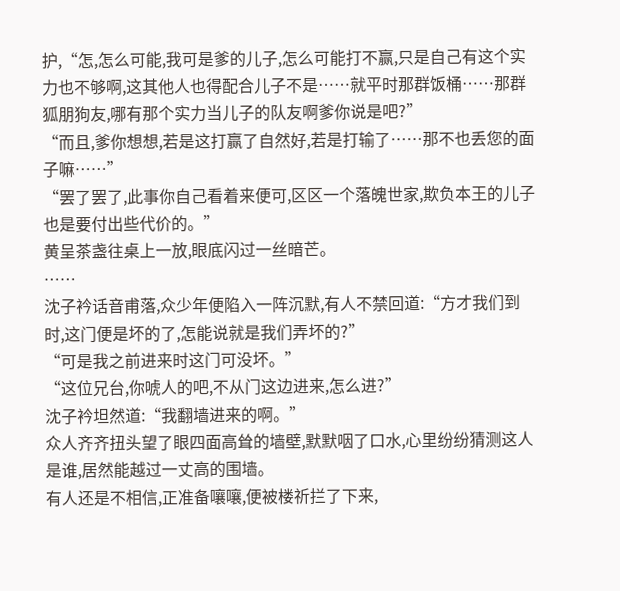护,“怎,怎么可能,我可是爹的儿子,怎么可能打不赢,只是自己有这个实力也不够啊,这其他人也得配合儿子不是……就平时那群饭桶……那群狐朋狗友,哪有那个实力当儿子的队友啊爹你说是吧?”
“而且,爹你想想,若是这打赢了自然好,若是打输了……那不也丢您的面子嘛……”
“罢了罢了,此事你自己看着来便可,区区一个落魄世家,欺负本王的儿子也是要付出些代价的。”
黄呈茶盏往桌上一放,眼底闪过一丝暗芒。
……
沈子衿话音甫落,众少年便陷入一阵沉默,有人不禁回道:“方才我们到时,这门便是坏的了,怎能说就是我们弄坏的?”
“可是我之前进来时这门可没坏。”
“这位兄台,你唬人的吧,不从门这边进来,怎么进?”
沈子衿坦然道:“我翻墙进来的啊。”
众人齐齐扭头望了眼四面高耸的墙壁,默默咽了口水,心里纷纷猜测这人是谁,居然能越过一丈高的围墙。
有人还是不相信,正准备嚷嚷,便被楼祈拦了下来,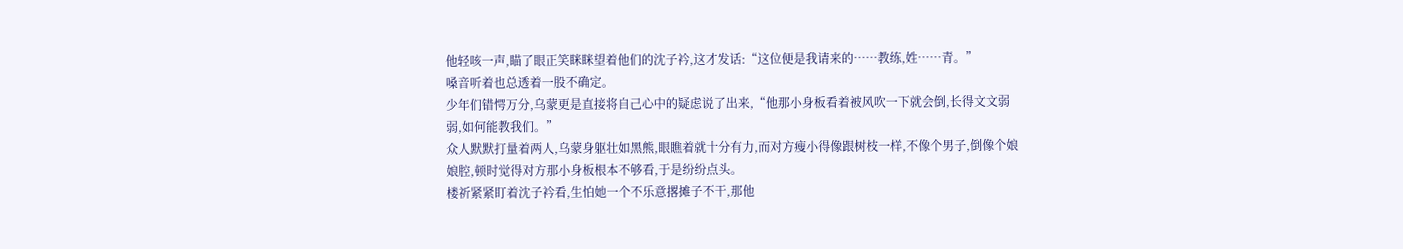他轻咳一声,瞄了眼正笑眯眯望着他们的沈子衿,这才发话:“这位便是我请来的……教练,姓……青。”
嗓音听着也总透着一股不确定。
少年们错愕万分,乌蒙更是直接将自己心中的疑虑说了出来,“他那小身板看着被风吹一下就会倒,长得文文弱弱,如何能教我们。”
众人默默打量着两人,乌蒙身躯壮如黑熊,眼瞧着就十分有力,而对方瘦小得像跟树枝一样,不像个男子,倒像个娘娘腔,顿时觉得对方那小身板根本不够看,于是纷纷点头。
楼祈紧紧盯着沈子衿看,生怕她一个不乐意撂摊子不干,那他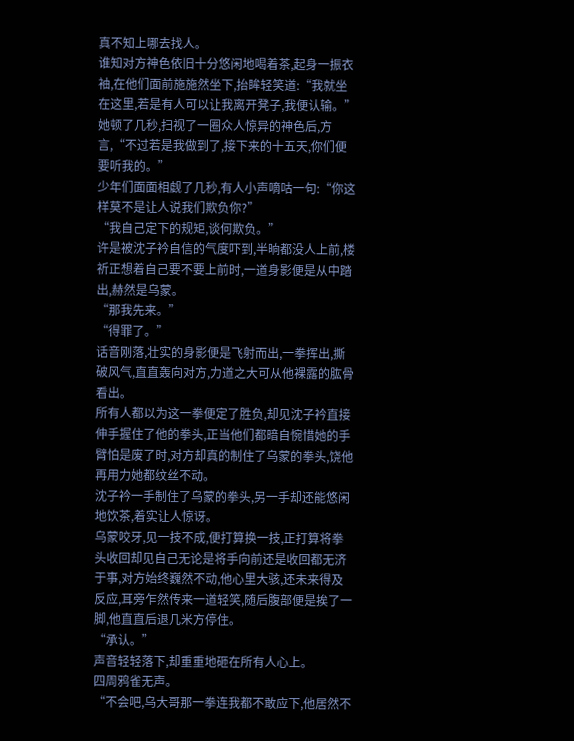真不知上哪去找人。
谁知对方神色依旧十分悠闲地喝着茶,起身一振衣袖,在他们面前施施然坐下,抬眸轻笑道:“我就坐在这里,若是有人可以让我离开凳子,我便认输。”她顿了几秒,扫视了一圈众人惊异的神色后,方言,“不过若是我做到了,接下来的十五天,你们便要听我的。”
少年们面面相觑了几秒,有人小声嘀咕一句:“你这样莫不是让人说我们欺负你?”
“我自己定下的规矩,谈何欺负。”
许是被沈子衿自信的气度吓到,半晌都没人上前,楼祈正想着自己要不要上前时,一道身影便是从中踏出,赫然是乌蒙。
“那我先来。”
“得罪了。”
话音刚落,壮实的身影便是飞射而出,一拳挥出,撕破风气,直直轰向对方,力道之大可从他裸露的肱骨看出。
所有人都以为这一拳便定了胜负,却见沈子衿直接伸手握住了他的拳头,正当他们都暗自惋惜她的手臂怕是废了时,对方却真的制住了乌蒙的拳头,饶他再用力她都纹丝不动。
沈子衿一手制住了乌蒙的拳头,另一手却还能悠闲地饮茶,着实让人惊讶。
乌蒙咬牙,见一技不成,便打算换一技,正打算将拳头收回却见自己无论是将手向前还是收回都无济于事,对方始终巍然不动,他心里大骇,还未来得及反应,耳旁乍然传来一道轻笑,随后腹部便是挨了一脚,他直直后退几米方停住。
“承认。”
声音轻轻落下,却重重地砸在所有人心上。
四周鸦雀无声。
“不会吧,乌大哥那一拳连我都不敢应下,他居然不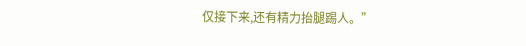仅接下来,还有精力抬腿踢人。”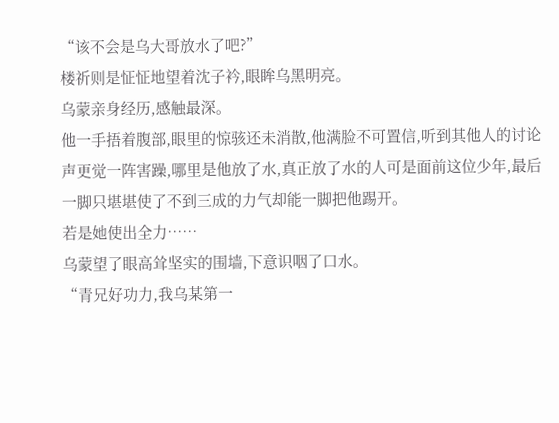“该不会是乌大哥放水了吧?”
楼祈则是怔怔地望着沈子衿,眼眸乌黑明亮。
乌蒙亲身经历,感触最深。
他一手捂着腹部,眼里的惊骇还未消散,他满脸不可置信,听到其他人的讨论声更觉一阵害躁,哪里是他放了水,真正放了水的人可是面前这位少年,最后一脚只堪堪使了不到三成的力气却能一脚把他踢开。
若是她使出全力……
乌蒙望了眼高耸坚实的围墙,下意识咽了口水。
“青兄好功力,我乌某第一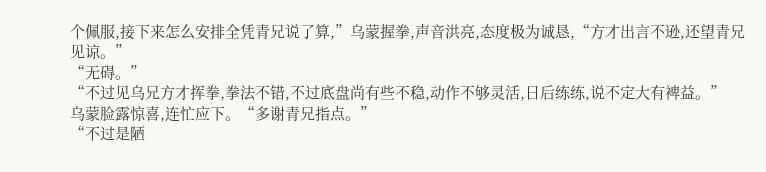个佩服,接下来怎么安排全凭青兄说了算,”乌蒙握拳,声音洪亮,态度极为诚恳,“方才出言不逊,还望青兄见谅。”
“无碍。”
“不过见乌兄方才挥拳,拳法不错,不过底盘尚有些不稳,动作不够灵活,日后练练,说不定大有裨益。”
乌蒙脸露惊喜,连忙应下。“多谢青兄指点。”
“不过是陋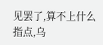见罢了,算不上什么指点,乌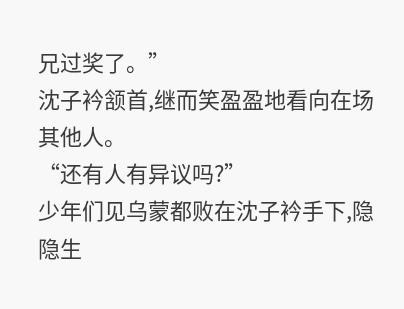兄过奖了。”
沈子衿颔首,继而笑盈盈地看向在场其他人。
“还有人有异议吗?”
少年们见乌蒙都败在沈子衿手下,隐隐生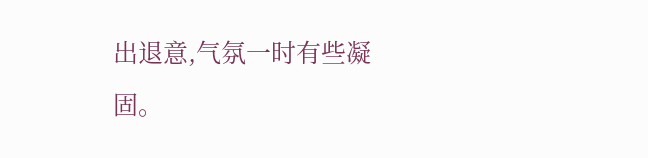出退意,气氛一时有些凝固。